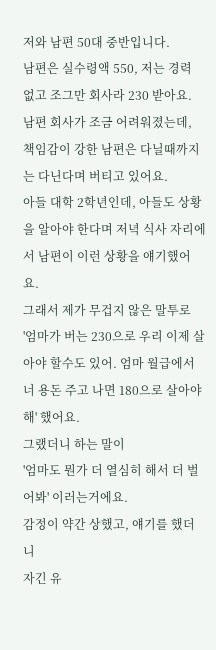저와 남편 50대 중반입니다.
남편은 실수령액 550, 저는 경력 없고 조그만 회사라 230 받아요.
남편 회사가 조금 어려워졌는데, 책임감이 강한 남편은 다닐때까지는 다닌다며 버티고 있어요.
아들 대학 2학년인데, 아들도 상황을 알아야 한다며 저녁 식사 자리에서 남편이 이런 상황을 얘기했어요.
그래서 제가 무겁지 않은 말투로
'엄마가 버는 230으로 우리 이제 살아야 할수도 있어. 엄마 월급에서 너 용돈 주고 나면 180으로 살아야 해' 했어요.
그랬더니 하는 말이
'엄마도 뭔가 더 열심히 해서 더 벌어봐' 이러는거에요.
감정이 약간 상했고, 얘기를 했더니
자긴 유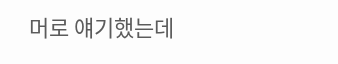머로 얘기했는데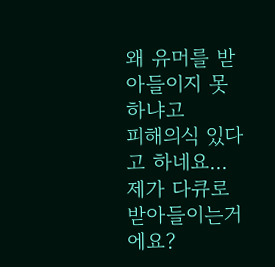왜 유머를 받아들이지 못하냐고
피해의식 있다고 하네요...
제가 다큐로 받아들이는거에요?